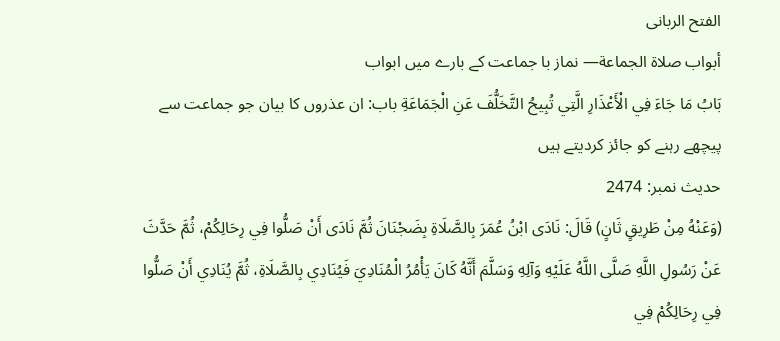الفتح الربانی
أبواب صلاة الجماعة— نماز با جماعت کے بارے میں ابواب
بَابُ مَا جَاءَ فِي الْأَعْذَارِ الَّتِي تُبِيحُ التَّخَلُّفَ عَنِ الْجَمَاعَةِ باب: ان عذروں کا بیان جو جماعت سے پیچھے رہنے کو جائز کردیتے ہیں
حدیث نمبر: 2474
(وَعَنْهُ مِنْ طَرِيقٍ ثَانٍ) قَالَ: نَادَى ابْنُ عُمَرَ بِالصَّلَاةِ بِضَجْنَانَ ثُمَّ نَادَى أَنْ صَلُّوا فِي رِحَالِكُمْ، ثُمَّ حَدَّثَ عَنْ رَسُولِ اللَّهِ صَلَّى اللَّهُ عَلَيْهِ وَآلِهِ وَسَلَّمَ أَنَّهُ كَانَ يَأْمُرُ الْمُنَادِيَ فَيُنَادِي بِالصَّلَاةِ، ثُمَّ يُنَادِي أَنْ صَلُّوا فِي رِحَالِكُمْ فِي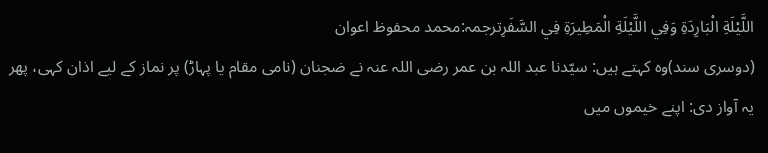اللَّيْلَةِ الْبَارِدَةِ وَفِي اللَّيْلَةِ الْمَطِيرَةِ فِي السَّفَرِترجمہ:محمد محفوظ اعوان
(دوسری سند)وہ کہتے ہیں: سیّدنا عبد اللہ بن عمر رضی اللہ عنہ نے ضجنان (نامی مقام یا پہاڑ) پر نماز کے لیے اذان کہی، پھر یہ آواز دی: اپنے خیموں میں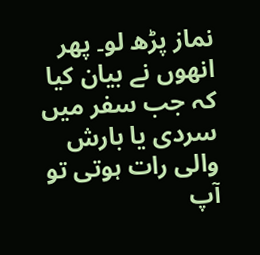نماز پڑھ لو۔ پھر انھوں نے بیان کیا کہ جب سفر میں سردی یا بارش والی رات ہوتی تو آپ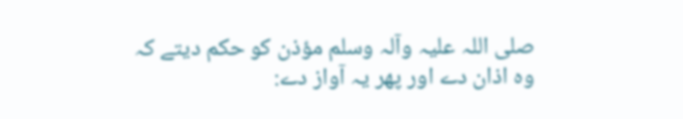صلی اللہ علیہ وآلہ وسلم مؤذن کو حکم دیتے کہ وہ اذان دے اور پھر یہ آواز دے: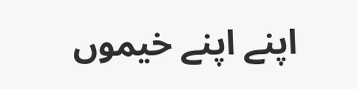اپنے اپنے خیموں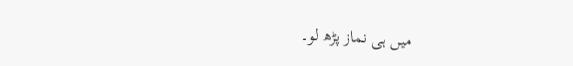میں ہی نماز پڑھ لو۔